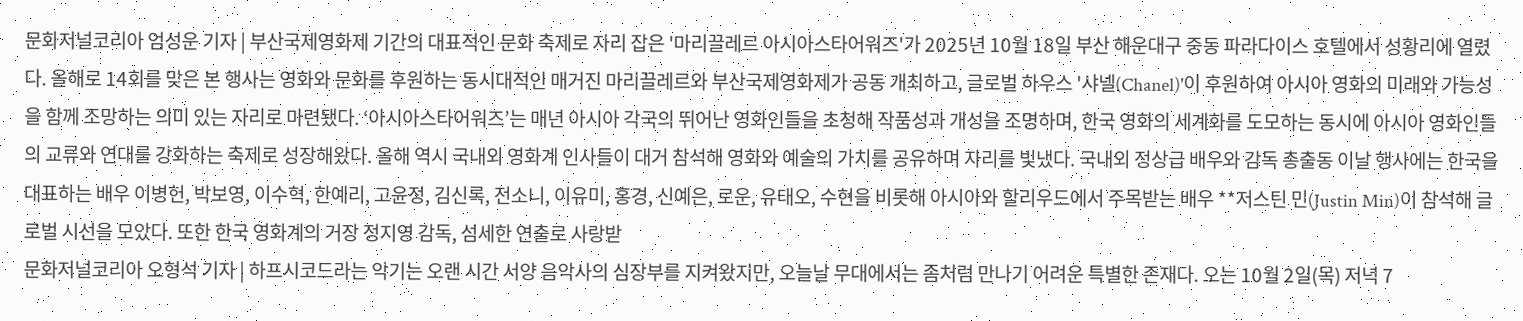문화저널코리아 엄성운 기자 | 부산국제영화제 기간의 대표적인 문화 축제로 자리 잡은 '마리끌레르 아시아스타어워즈'가 2025년 10월 18일 부산 해운대구 중동 파라다이스 호텔에서 성황리에 열렸다. 올해로 14회를 맞은 본 행사는 영화와 문화를 후원하는 동시대적인 매거진 마리끌레르와 부산국제영화제가 공동 개최하고, 글로벌 하우스 '샤넬(Chanel)'이 후원하여 아시아 영화의 미래와 가능성을 함께 조망하는 의미 있는 자리로 마련됐다. ‘아시아스타어워즈’는 매년 아시아 각국의 뛰어난 영화인들을 초청해 작품성과 개성을 조명하며, 한국 영화의 세계화를 도모하는 동시에 아시아 영화인들의 교류와 연대를 강화하는 축제로 성장해왔다. 올해 역시 국내외 영화계 인사들이 대거 참석해 영화와 예술의 가치를 공유하며 자리를 빛냈다. 국내외 정상급 배우와 감독 총출동 이날 행사에는 한국을 대표하는 배우 이병헌, 박보영, 이수혁, 한예리, 고윤정, 김신록, 전소니, 이유미, 홍경, 신예은, 로운, 유태오, 수현을 비롯해 아시아와 할리우드에서 주목받는 배우 **저스틴 민(Justin Min)이 참석해 글로벌 시선을 모았다. 또한 한국 영화계의 거장 정지영 감독, 섬세한 연출로 사랑받
문화저널코리아 오형석 기자 | 하프시코드라는 악기는 오랜 시간 서양 음악사의 심장부를 지켜왔지만, 오늘날 무대에서는 좀처럼 만나기 어려운 특별한 존재다. 오는 10월 2일(목) 저녁 7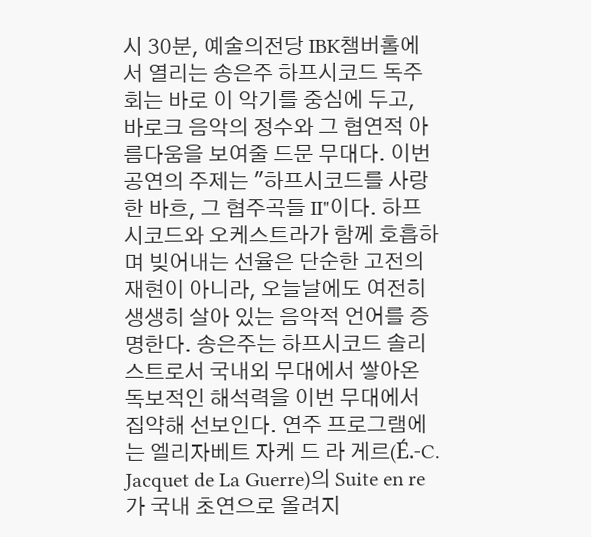시 30분, 예술의전당 IBK챔버홀에서 열리는 송은주 하프시코드 독주회는 바로 이 악기를 중심에 두고, 바로크 음악의 정수와 그 협연적 아름다움을 보여줄 드문 무대다. 이번 공연의 주제는 "하프시코드를 사랑한 바흐, 그 협주곡들 II"이다. 하프시코드와 오케스트라가 함께 호흡하며 빚어내는 선율은 단순한 고전의 재현이 아니라, 오늘날에도 여전히 생생히 살아 있는 음악적 언어를 증명한다. 송은주는 하프시코드 솔리스트로서 국내외 무대에서 쌓아온 독보적인 해석력을 이번 무대에서 집약해 선보인다. 연주 프로그램에는 엘리자베트 자케 드 라 게르(É.-C. Jacquet de La Guerre)의 Suite en re가 국내 초연으로 올려지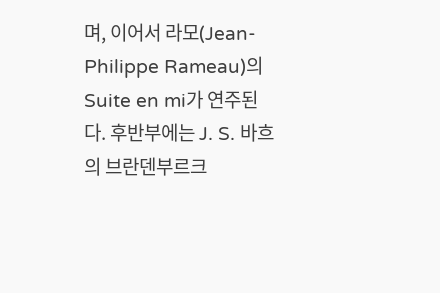며, 이어서 라모(Jean-Philippe Rameau)의 Suite en mi가 연주된다. 후반부에는 J. S. 바흐의 브란덴부르크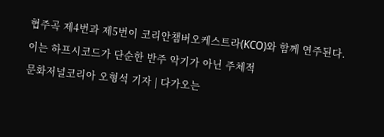협주곡 제4번과 제5번이 코리안챔버오케스트라(KCO)와 함께 연주된다. 이는 하프시코드가 단순한 반주 악기가 아닌 주체적
문화저널코리아 오형석 기자 | 다가오는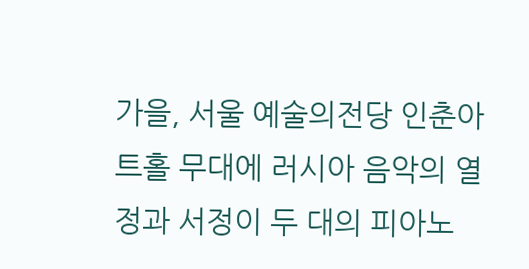가을, 서울 예술의전당 인춘아트홀 무대에 러시아 음악의 열정과 서정이 두 대의 피아노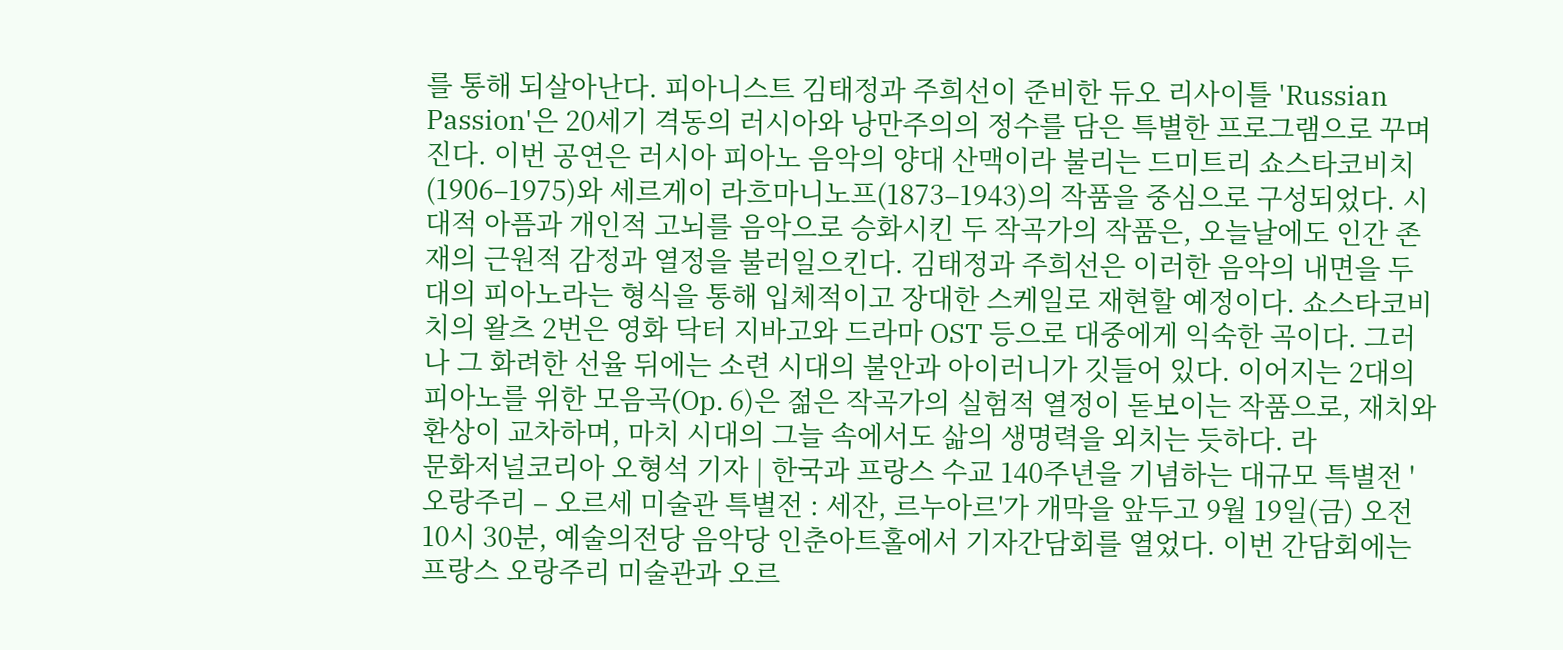를 통해 되살아난다. 피아니스트 김태정과 주희선이 준비한 듀오 리사이틀 'Russian Passion'은 20세기 격동의 러시아와 낭만주의의 정수를 담은 특별한 프로그램으로 꾸며진다. 이번 공연은 러시아 피아노 음악의 양대 산맥이라 불리는 드미트리 쇼스타코비치(1906–1975)와 세르게이 라흐마니노프(1873–1943)의 작품을 중심으로 구성되었다. 시대적 아픔과 개인적 고뇌를 음악으로 승화시킨 두 작곡가의 작품은, 오늘날에도 인간 존재의 근원적 감정과 열정을 불러일으킨다. 김태정과 주희선은 이러한 음악의 내면을 두 대의 피아노라는 형식을 통해 입체적이고 장대한 스케일로 재현할 예정이다. 쇼스타코비치의 왈츠 2번은 영화 닥터 지바고와 드라마 OST 등으로 대중에게 익숙한 곡이다. 그러나 그 화려한 선율 뒤에는 소련 시대의 불안과 아이러니가 깃들어 있다. 이어지는 2대의 피아노를 위한 모음곡(Op. 6)은 젊은 작곡가의 실험적 열정이 돋보이는 작품으로, 재치와 환상이 교차하며, 마치 시대의 그늘 속에서도 삶의 생명력을 외치는 듯하다. 라
문화저널코리아 오형석 기자 | 한국과 프랑스 수교 140주년을 기념하는 대규모 특별전 '오랑주리 – 오르세 미술관 특별전 : 세잔, 르누아르'가 개막을 앞두고 9월 19일(금) 오전 10시 30분, 예술의전당 음악당 인춘아트홀에서 기자간담회를 열었다. 이번 간담회에는 프랑스 오랑주리 미술관과 오르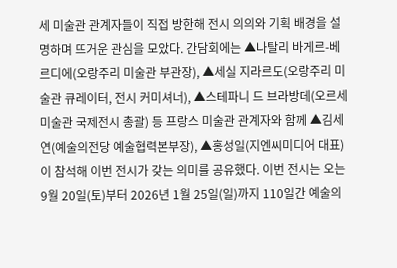세 미술관 관계자들이 직접 방한해 전시 의의와 기획 배경을 설명하며 뜨거운 관심을 모았다. 간담회에는 ▲나탈리 바게르-베르디에(오랑주리 미술관 부관장), ▲세실 지라르도(오랑주리 미술관 큐레이터, 전시 커미셔너), ▲스테파니 드 브라방데(오르세 미술관 국제전시 총괄) 등 프랑스 미술관 관계자와 함께 ▲김세연(예술의전당 예술협력본부장), ▲홍성일(지엔씨미디어 대표)이 참석해 이번 전시가 갖는 의미를 공유했다. 이번 전시는 오는 9월 20일(토)부터 2026년 1월 25일(일)까지 110일간 예술의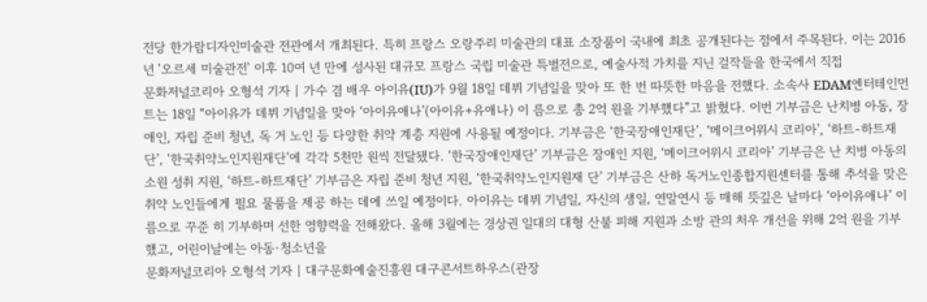전당 한가람디자인미술관 전관에서 개최된다. 특히 프랑스 오랑주리 미술관의 대표 소장품이 국내에 최초 공개된다는 점에서 주목된다. 이는 2016년 '오르세 미술관전' 이후 10여 년 만에 성사된 대규모 프랑스 국립 미술관 특별전으로, 예술사적 가치를 지닌 걸작들을 한국에서 직접
문화저널코리아 오형석 기자 | 가수 겸 배우 아이유(IU)가 9월 18일 데뷔 기념일을 맞아 또 한 번 따뜻한 마음을 전했다. 소속사 EDAM엔터테인먼트는 18일 “아이유가 데뷔 기념일을 맞아 ‘아이유애나’(아이유+유애나) 이 름으로 총 2억 원을 기부했다”고 밝혔다. 이번 기부금은 난치병 아동, 장애인, 자립 준비 청년, 독 거 노인 등 다양한 취약 계층 지원에 사용될 예정이다. 기부금은 ‘한국장애인재단’, ‘메이크어위시 코리아’, ‘하트-하트재단’, ‘한국취약노인지원재단’에 각각 5천만 원씩 전달됐다. ‘한국장애인재단’ 기부금은 장애인 지원, ‘메이크어위시 코리아’ 기부금은 난 치병 아동의 소원 성취 지원, ‘하트-하트재단’ 기부금은 자립 준비 청년 지원, ‘한국취약노인지원재 단’ 기부금은 산하 독거노인종합지원센터를 통해 추석을 맞은 취약 노인들에게 필요 물품을 제공 하는 데에 쓰일 예정이다. 아이유는 데뷔 기념일, 자신의 생일, 연말연시 등 매해 뜻깊은 날마다 ‘아이유애나’ 이름으로 꾸준 히 기부하며 선한 영향력을 전해왔다. 올해 3월에는 경상권 일대의 대형 산불 피해 지원과 소방 관의 처우 개선을 위해 2억 원을 기부했고, 어린이날에는 아동·청소년을
문화저널코리아 오형석 기자 | 대구문화예술진흥원 대구콘서트하우스(관장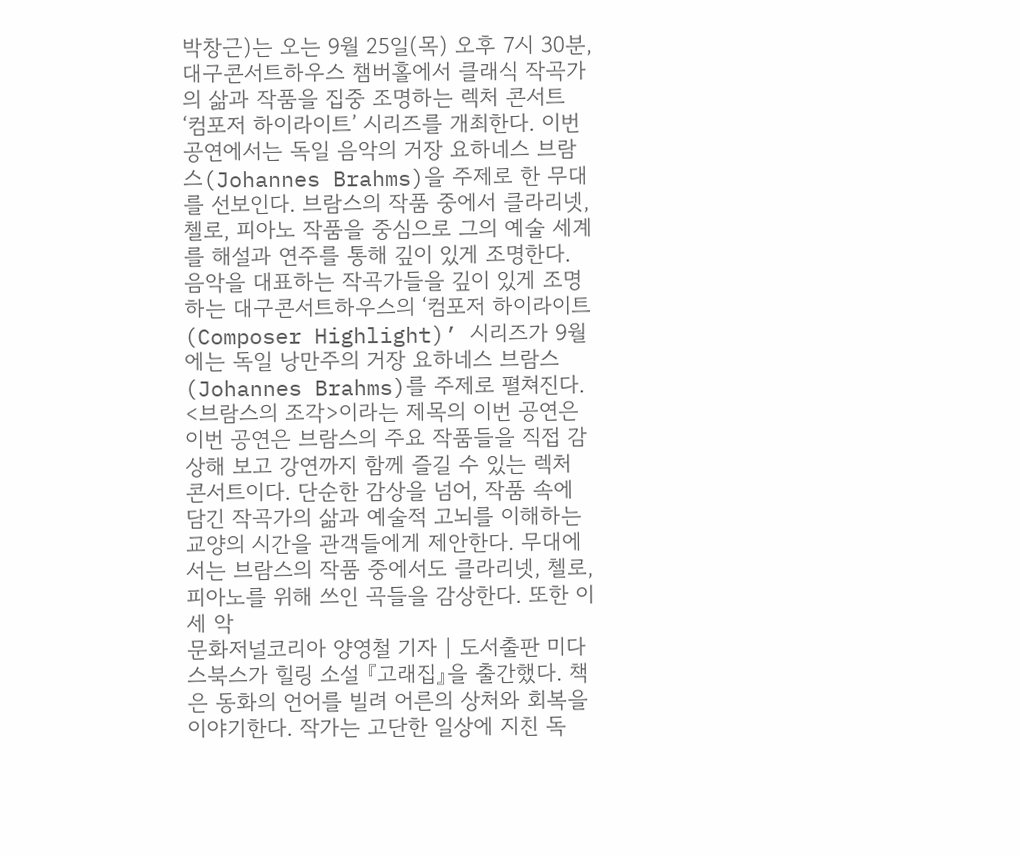박창근)는 오는 9월 25일(목) 오후 7시 30분, 대구콘서트하우스 챔버홀에서 클래식 작곡가의 삶과 작품을 집중 조명하는 렉처 콘서트 ‘컴포저 하이라이트’ 시리즈를 개최한다. 이번 공연에서는 독일 음악의 거장 요하네스 브람스(Johannes Brahms)을 주제로 한 무대를 선보인다. 브람스의 작품 중에서 클라리넷, 첼로, 피아노 작품을 중심으로 그의 예술 세계를 해설과 연주를 통해 깊이 있게 조명한다. 음악을 대표하는 작곡가들을 깊이 있게 조명하는 대구콘서트하우스의 ‘컴포저 하이라이트(Composer Highlight)’ 시리즈가 9월에는 독일 낭만주의 거장 요하네스 브람스(Johannes Brahms)를 주제로 펼쳐진다. <브람스의 조각>이라는 제목의 이번 공연은 이번 공연은 브람스의 주요 작품들을 직접 감상해 보고 강연까지 함께 즐길 수 있는 렉처 콘서트이다. 단순한 감상을 넘어, 작품 속에 담긴 작곡가의 삶과 예술적 고뇌를 이해하는 교양의 시간을 관객들에게 제안한다. 무대에서는 브람스의 작품 중에서도 클라리넷, 첼로, 피아노를 위해 쓰인 곡들을 감상한다. 또한 이 세 악
문화저널코리아 양영철 기자 | 도서출판 미다스북스가 힐링 소설 『고래집』을 출간했다. 책은 동화의 언어를 빌려 어른의 상처와 회복을 이야기한다. 작가는 고단한 일상에 지친 독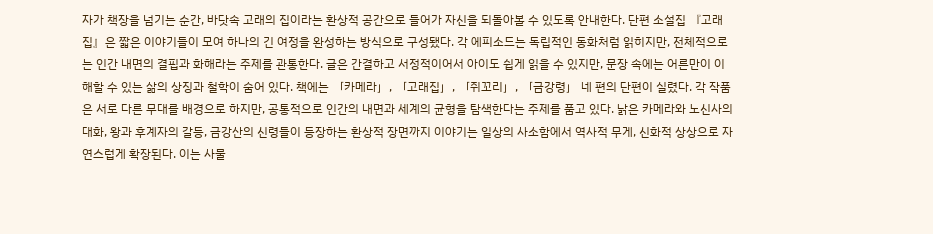자가 책장을 넘기는 순간, 바닷속 고래의 집이라는 환상적 공간으로 들어가 자신을 되돌아볼 수 있도록 안내한다. 단편 소설집 『고래집』은 짧은 이야기들이 모여 하나의 긴 여정을 완성하는 방식으로 구성됐다. 각 에피소드는 독립적인 동화처럼 읽히지만, 전체적으로는 인간 내면의 결핍과 화해라는 주제를 관통한다. 글은 간결하고 서정적이어서 아이도 쉽게 읽을 수 있지만, 문장 속에는 어른만이 이해할 수 있는 삶의 상징과 철학이 숨어 있다. 책에는 「카메라」, 「고래집」, 「쥐꼬리」, 「금강령」 네 편의 단편이 실렸다. 각 작품은 서로 다른 무대를 배경으로 하지만, 공통적으로 인간의 내면과 세계의 균형을 탐색한다는 주제를 품고 있다. 낡은 카메라와 노신사의 대화, 왕과 후계자의 갈등, 금강산의 신령들이 등장하는 환상적 장면까지 이야기는 일상의 사소함에서 역사적 무게, 신화적 상상으로 자연스럽게 확장된다. 이는 사물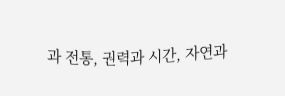과 전통, 권력과 시간, 자연과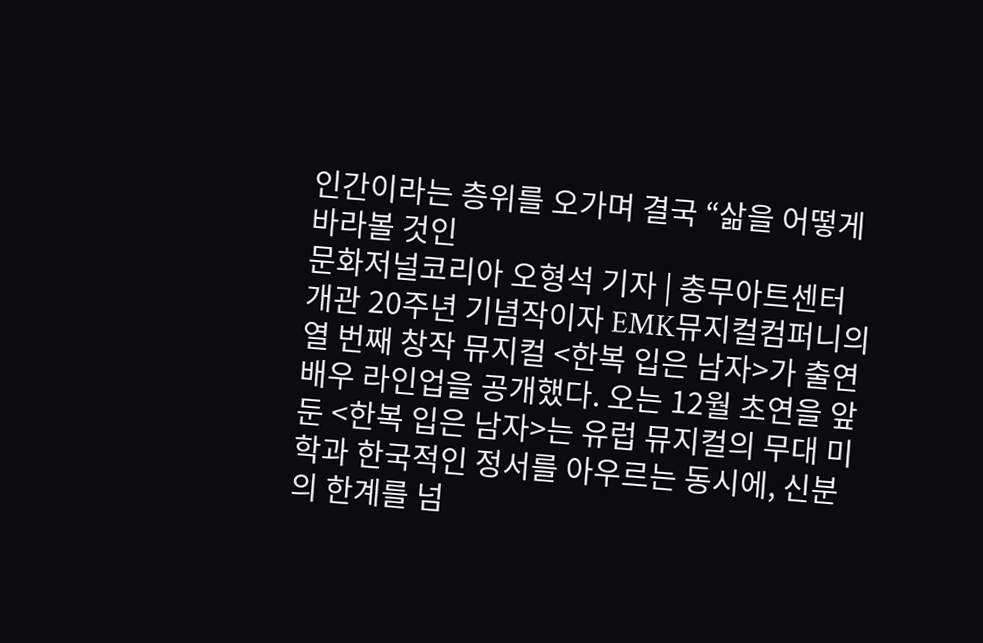인간이라는 층위를 오가며 결국 “삶을 어떻게 바라볼 것인
문화저널코리아 오형석 기자 | 충무아트센터 개관 20주년 기념작이자 EMK뮤지컬컴퍼니의 열 번째 창작 뮤지컬 <한복 입은 남자>가 출연 배우 라인업을 공개했다. 오는 12월 초연을 앞둔 <한복 입은 남자>는 유럽 뮤지컬의 무대 미학과 한국적인 정서를 아우르는 동시에, 신분의 한계를 넘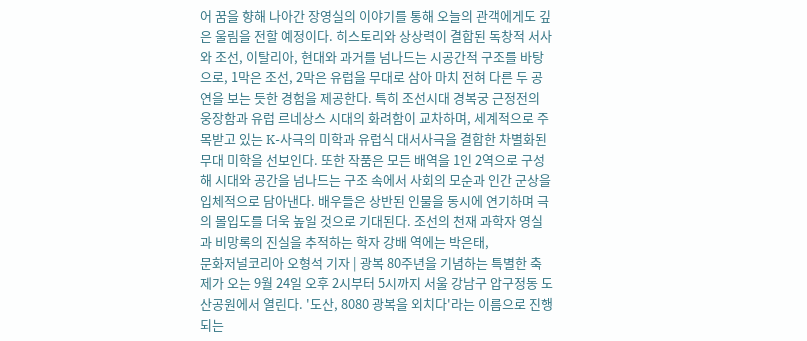어 꿈을 향해 나아간 장영실의 이야기를 통해 오늘의 관객에게도 깊은 울림을 전할 예정이다. 히스토리와 상상력이 결합된 독창적 서사와 조선, 이탈리아, 현대와 과거를 넘나드는 시공간적 구조를 바탕으로, 1막은 조선, 2막은 유럽을 무대로 삼아 마치 전혀 다른 두 공연을 보는 듯한 경험을 제공한다. 특히 조선시대 경복궁 근정전의 웅장함과 유럽 르네상스 시대의 화려함이 교차하며, 세계적으로 주목받고 있는 K-사극의 미학과 유럽식 대서사극을 결합한 차별화된 무대 미학을 선보인다. 또한 작품은 모든 배역을 1인 2역으로 구성해 시대와 공간을 넘나드는 구조 속에서 사회의 모순과 인간 군상을 입체적으로 담아낸다. 배우들은 상반된 인물을 동시에 연기하며 극의 몰입도를 더욱 높일 것으로 기대된다. 조선의 천재 과학자 영실과 비망록의 진실을 추적하는 학자 강배 역에는 박은태,
문화저널코리아 오형석 기자 | 광복 80주년을 기념하는 특별한 축제가 오는 9월 24일 오후 2시부터 5시까지 서울 강남구 압구정동 도산공원에서 열린다. '도산, 8080 광복을 외치다'라는 이름으로 진행되는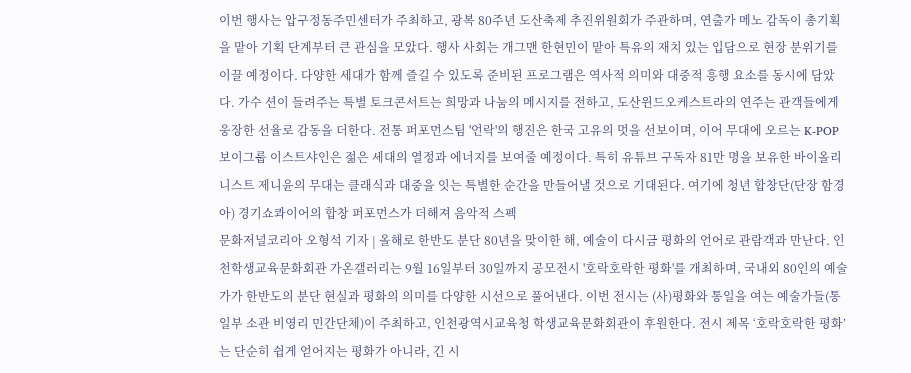이번 행사는 압구정동주민센터가 주최하고, 광복 80주년 도산축제 추진위원회가 주관하며, 연출가 메노 감독이 총기획을 맡아 기획 단계부터 큰 관심을 모았다. 행사 사회는 개그맨 한현민이 맡아 특유의 재치 있는 입담으로 현장 분위기를 이끌 예정이다. 다양한 세대가 함께 즐길 수 있도록 준비된 프로그램은 역사적 의미와 대중적 흥행 요소를 동시에 담았다. 가수 션이 들려주는 특별 토크콘서트는 희망과 나눔의 메시지를 전하고, 도산윈드오케스트라의 연주는 관객들에게 웅장한 선율로 감동을 더한다. 전통 퍼포먼스팀 '언락'의 행진은 한국 고유의 멋을 선보이며, 이어 무대에 오르는 K-POP 보이그룹 이스트샤인은 젊은 세대의 열정과 에너지를 보여줄 예정이다. 특히 유튜브 구독자 81만 명을 보유한 바이올리니스트 제니윤의 무대는 클래식과 대중을 잇는 특별한 순간을 만들어낼 것으로 기대된다. 여기에 청년 합창단(단장 함경아) 경기쇼콰이어의 합창 퍼포먼스가 더해져 음악적 스펙
문화저널코리아 오형석 기자 | 올해로 한반도 분단 80년을 맞이한 해, 예술이 다시금 평화의 언어로 관람객과 만난다. 인천학생교육문화회관 가온갤러리는 9월 16일부터 30일까지 공모전시 '호락호락한 평화'를 개최하며, 국내외 80인의 예술가가 한반도의 분단 현실과 평화의 의미를 다양한 시선으로 풀어낸다. 이번 전시는 (사)평화와 통일을 여는 예술가들(통일부 소관 비영리 민간단체)이 주최하고, 인천광역시교육청 학생교육문화회관이 후원한다. 전시 제목 ‘호락호락한 평화’는 단순히 쉽게 얻어지는 평화가 아니라, 긴 시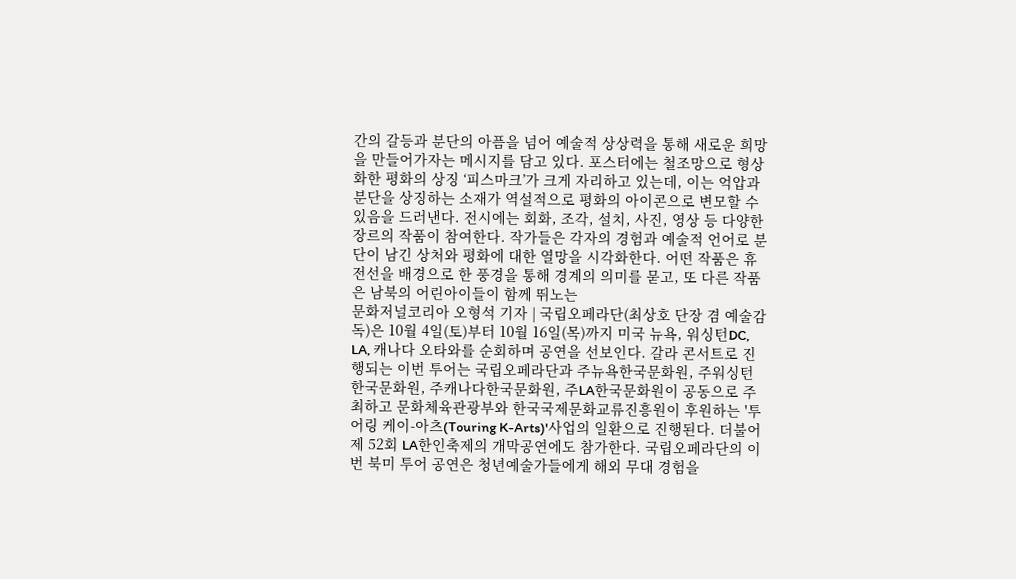간의 갈등과 분단의 아픔을 넘어 예술적 상상력을 통해 새로운 희망을 만들어가자는 메시지를 담고 있다. 포스터에는 철조망으로 형상화한 평화의 상징 ‘피스마크’가 크게 자리하고 있는데, 이는 억압과 분단을 상징하는 소재가 역설적으로 평화의 아이콘으로 변모할 수 있음을 드러낸다. 전시에는 회화, 조각, 설치, 사진, 영상 등 다양한 장르의 작품이 참여한다. 작가들은 각자의 경험과 예술적 언어로 분단이 남긴 상처와 평화에 대한 열망을 시각화한다. 어떤 작품은 휴전선을 배경으로 한 풍경을 통해 경계의 의미를 묻고, 또 다른 작품은 남북의 어린아이들이 함께 뛰노는
문화저널코리아 오형석 기자 | 국립오페라단(최상호 단장 겸 예술감독)은 10월 4일(토)부터 10월 16일(목)까지 미국 뉴욕, 워싱턴DC, LA, 캐나다 오타와를 순회하며 공연을 선보인다. 갈라 콘서트로 진행되는 이번 투어는 국립오페라단과 주뉴욕한국문화원, 주워싱턴한국문화원, 주캐나다한국문화원, 주LA한국문화원이 공동으로 주최하고 문화체육관광부와 한국국제문화교류진흥원이 후원하는 '투어링 케이-아츠(Touring K-Arts)'사업의 일환으로 진행된다. 더불어 제 52회 LA한인축제의 개막공연에도 참가한다. 국립오페라단의 이번 북미 투어 공연은 청년예술가들에게 해외 무대 경험을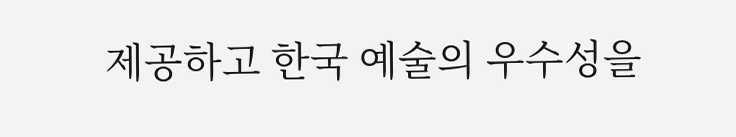제공하고 한국 예술의 우수성을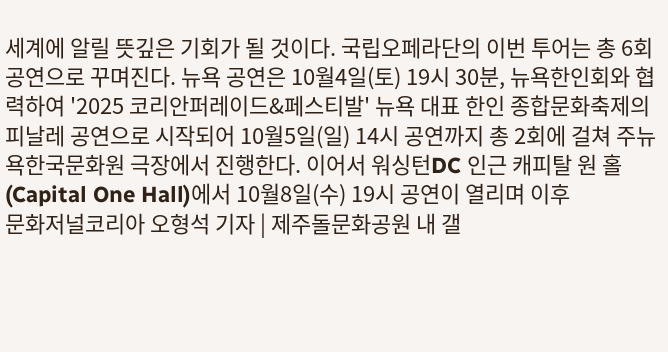세계에 알릴 뜻깊은 기회가 될 것이다. 국립오페라단의 이번 투어는 총 6회 공연으로 꾸며진다. 뉴욕 공연은 10월4일(토) 19시 30분, 뉴욕한인회와 협력하여 '2025 코리안퍼레이드&페스티발' 뉴욕 대표 한인 종합문화축제의 피날레 공연으로 시작되어 10월5일(일) 14시 공연까지 총 2회에 걸쳐 주뉴욕한국문화원 극장에서 진행한다. 이어서 워싱턴DC 인근 캐피탈 원 홀(Capital One Hall)에서 10월8일(수) 19시 공연이 열리며 이후
문화저널코리아 오형석 기자 | 제주돌문화공원 내 갤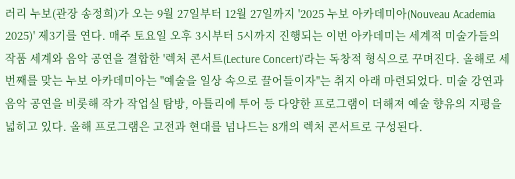러리 누보(관장 송정희)가 오는 9월 27일부터 12월 27일까지 '2025 누보 아카데미아(Nouveau Academia 2025)' 제3기를 연다. 매주 토요일 오후 3시부터 5시까지 진행되는 이번 아카데미는 세계적 미술가들의 작품 세계와 음악 공연을 결합한 '렉처 콘서트(Lecture Concert)'라는 독창적 형식으로 꾸며진다. 올해로 세 번째를 맞는 누보 아카데미아는 "예술을 일상 속으로 끌어들이자"는 취지 아래 마련되었다. 미술 강연과 음악 공연을 비롯해 작가 작업실 탐방, 아틀리에 투어 등 다양한 프로그램이 더해져 예술 향유의 지평을 넓히고 있다. 올해 프로그램은 고전과 현대를 넘나드는 8개의 렉처 콘서트로 구성된다.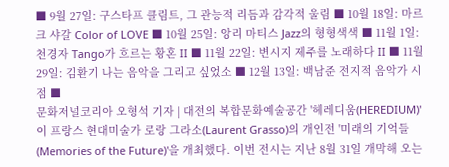■ 9월 27일: 구스타프 클림트, 그 관능적 리듬과 감각적 울림 ■ 10월 18일: 마르크 샤갈 Color of LOVE ■ 10월 25일: 앙리 마티스 Jazz의 형형색색 ■ 11월 1일: 천경자 Tango가 흐르는 황혼 II ■ 11월 22일: 변시지 제주를 노래하다 II ■ 11월 29일: 김환기 나는 음악을 그리고 싶었소 ■ 12월 13일: 백남준 전지적 음악가 시점 ■
문화저널코리아 오형석 기자 | 대전의 복합문화예술공간 '헤레디움(HEREDIUM)'이 프랑스 현대미술가 로랑 그라소(Laurent Grasso)의 개인전 '미래의 기억들(Memories of the Future)'을 개최했다. 이번 전시는 지난 8월 31일 개막해 오는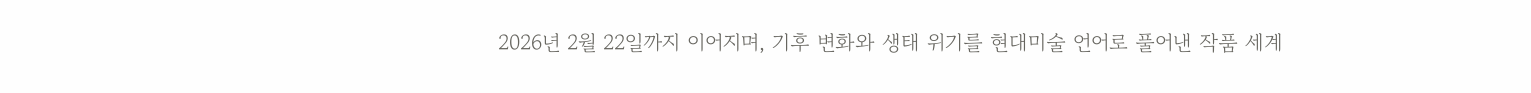2026년 2월 22일까지 이어지며, 기후 변화와 생태 위기를 현대미술 언어로 풀어낸 작품 세계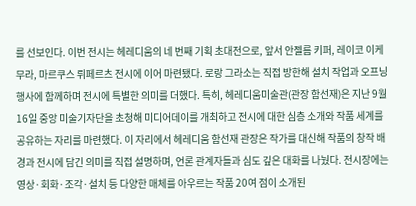를 선보인다. 이번 전시는 헤레디움의 네 번째 기획 초대전으로, 앞서 안젤름 키퍼, 레이코 이케무라, 마르쿠스 뤼페르츠 전시에 이어 마련됐다. 로랑 그라소는 직접 방한해 설치 작업과 오프닝 행사에 함께하며 전시에 특별한 의미를 더했다. 특히, 헤레디움미술관(관장 함선재)은 지난 9월 16일 중앙 미술기자단을 초청해 미디어데이를 개최하고 전시에 대한 심층 소개와 작품 세계를 공유하는 자리를 마련했다. 이 자리에서 헤레디움 함선재 관장은 작가를 대신해 작품의 창작 배경과 전시에 담긴 의미를 직접 설명하며, 언론 관계자들과 심도 깊은 대화를 나눴다. 전시장에는 영상·회화·조각·설치 등 다양한 매체를 아우르는 작품 20여 점이 소개된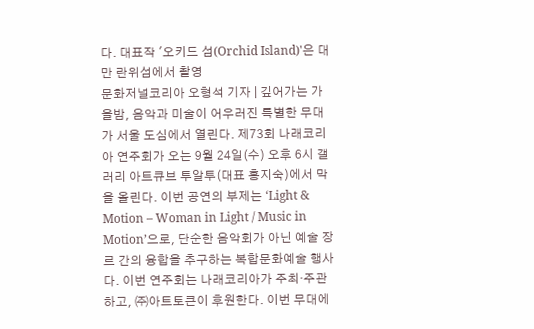다. 대표작 '오키드 섬(Orchid Island)'은 대만 란위섬에서 촬영
문화저널코리아 오형석 기자 | 깊어가는 가을밤, 음악과 미술이 어우러진 특별한 무대가 서울 도심에서 열린다. 제73회 나래코리아 연주회가 오는 9월 24일(수) 오후 6시 갤러리 아트큐브 투알투(대표 홍지숙)에서 막을 올린다. 이번 공연의 부제는 ‘Light & Motion – Woman in Light / Music in Motion’으로, 단순한 음악회가 아닌 예술 장르 간의 융합을 추구하는 복합문화예술 행사다. 이번 연주회는 나래코리아가 주최·주관하고, ㈜아트토큰이 후원한다. 이번 무대에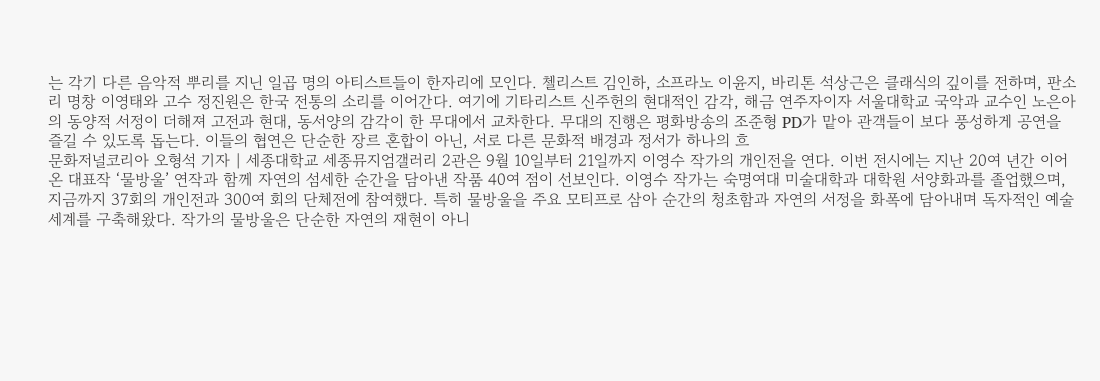는 각기 다른 음악적 뿌리를 지닌 일곱 명의 아티스트들이 한자리에 모인다. 첼리스트 김인하, 소프라노 이윤지, 바리톤 석상근은 클래식의 깊이를 전하며, 판소리 명창 이영태와 고수 정진원은 한국 전통의 소리를 이어간다. 여기에 기타리스트 신주헌의 현대적인 감각, 해금 연주자이자 서울대학교 국악과 교수인 노은아의 동양적 서정이 더해져 고전과 현대, 동서양의 감각이 한 무대에서 교차한다. 무대의 진행은 평화방송의 조준형 PD가 맡아 관객들이 보다 풍성하게 공연을 즐길 수 있도록 돕는다. 이들의 협연은 단순한 장르 혼합이 아닌, 서로 다른 문화적 배경과 정서가 하나의 흐
문화저널코리아 오형석 기자 | 세종대학교 세종뮤지엄갤러리 2관은 9월 10일부터 21일까지 이영수 작가의 개인전을 연다. 이번 전시에는 지난 20여 년간 이어온 대표작 ‘물방울’ 연작과 함께 자연의 섬세한 순간을 담아낸 작품 40여 점이 선보인다. 이영수 작가는 숙명여대 미술대학과 대학원 서양화과를 졸업했으며, 지금까지 37회의 개인전과 300여 회의 단체전에 참여했다. 특히 물방울을 주요 모티프로 삼아 순간의 청초함과 자연의 서정을 화폭에 담아내며 독자적인 예술 세계를 구축해왔다. 작가의 물방울은 단순한 자연의 재현이 아니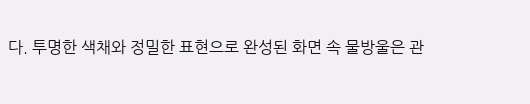다. 투명한 색채와 정밀한 표현으로 완성된 화면 속 물방울은 관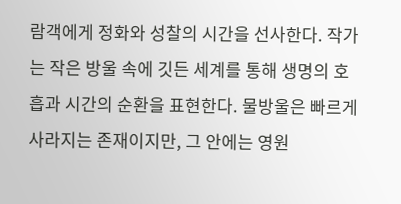람객에게 정화와 성찰의 시간을 선사한다. 작가는 작은 방울 속에 깃든 세계를 통해 생명의 호흡과 시간의 순환을 표현한다. 물방울은 빠르게 사라지는 존재이지만, 그 안에는 영원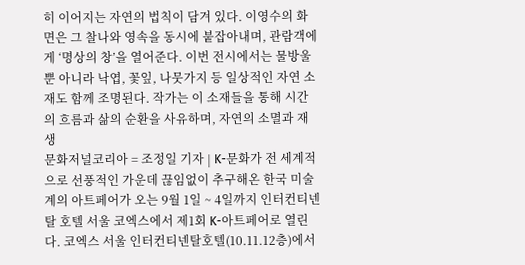히 이어지는 자연의 법칙이 담겨 있다. 이영수의 화면은 그 찰나와 영속을 동시에 붙잡아내며, 관람객에게 ‘명상의 창’을 열어준다. 이번 전시에서는 물방울뿐 아니라 낙엽, 꽃잎, 나뭇가지 등 일상적인 자연 소재도 함께 조명된다. 작가는 이 소재들을 통해 시간의 흐름과 삶의 순환을 사유하며, 자연의 소멸과 재생
문화저널코리아 = 조정일 기자 | K-문화가 전 세계적으로 선풍적인 가운데 끊임없이 추구해온 한국 미술계의 아트페어가 오는 9월 1일 ~ 4일까지 인터컨티넨탈 호텔 서울 코엑스에서 제1회 K-아트페어로 열린다. 코엑스 서울 인터컨티넨탈호텔(10.11.12층)에서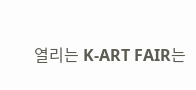열리는 K-ART FAIR는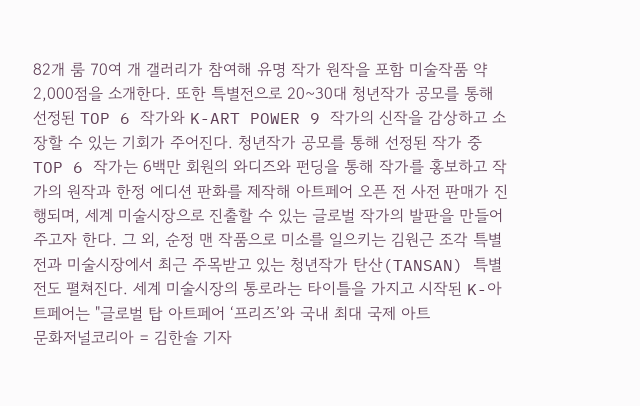82개 룸 70여 개 갤러리가 참여해 유명 작가 원작을 포함 미술작품 약 2,000점을 소개한다. 또한 특별전으로 20~30대 청년작가 공모를 통해 선정된 TOP 6 작가와 K-ART POWER 9 작가의 신작을 감상하고 소장할 수 있는 기회가 주어진다. 청년작가 공모를 통해 선정된 작가 중 TOP 6 작가는 6백만 회원의 와디즈와 펀딩을 통해 작가를 홍보하고 작가의 원작과 한정 에디션 판화를 제작해 아트페어 오픈 전 사전 판매가 진행되며, 세계 미술시장으로 진출할 수 있는 글로벌 작가의 발판을 만들어주고자 한다. 그 외, 순정 맨 작품으로 미소를 일으키는 김원근 조각 특별전과 미술시장에서 최근 주목받고 있는 청년작가 탄산(TANSAN) 특별전도 펼쳐진다. 세계 미술시장의 통로라는 타이틀을 가지고 시작된 K-아트페어는 "글로벌 탑 아트페어 ‘프리즈’와 국내 최대 국제 아트
문화저널코리아 = 김한솔 기자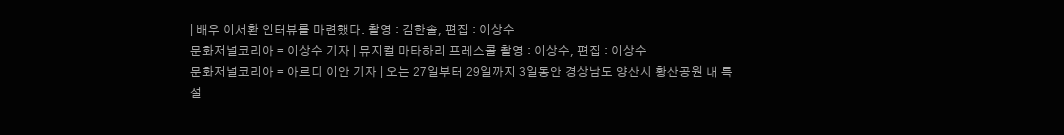| 배우 이서환 인터뷰를 마련했다. 촬영 : 김한솔, 편집 : 이상수
문화저널코리아 = 이상수 기자 | 뮤지컬 마타하리 프레스콜 촬영 : 이상수, 편집 : 이상수
문화저널코리아 = 아르디 이안 기자 | 오는 27일부터 29일까지 3일동안 경상남도 양산시 황산공원 내 특설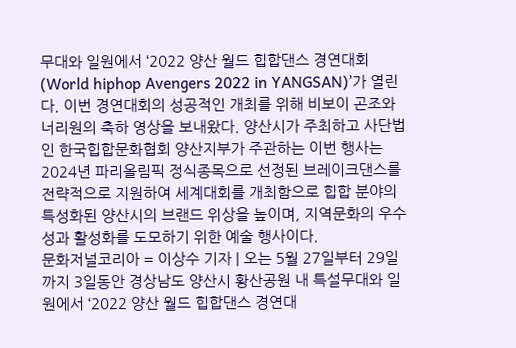무대와 일원에서 ‘2022 양산 월드 힙합댄스 경연대회(World hiphop Avengers 2022 in YANGSAN)’가 열린다. 이번 경연대회의 성공적인 개최를 위해 비보이 곤조와 너리원의 축하 영상을 보내왔다. 양산시가 주최하고 사단법인 한국힙합문화협회 양산지부가 주관하는 이번 행사는 2024년 파리올림픽 정식종목으로 선정된 브레이크댄스를 전략적으로 지원하여 세계대회를 개최함으로 힙합 분야의 특성화된 양산시의 브랜드 위상을 높이며, 지역문화의 우수성과 활성화를 도모하기 위한 예술 행사이다.
문화저널코리아 = 이상수 기자 | 오는 5월 27일부터 29일까지 3일동안 경상남도 양산시 황산공원 내 특설무대와 일원에서 ‘2022 양산 월드 힙합댄스 경연대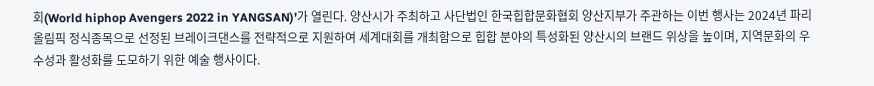회(World hiphop Avengers 2022 in YANGSAN)’가 열린다. 양산시가 주최하고 사단법인 한국힙합문화협회 양산지부가 주관하는 이번 행사는 2024년 파리올림픽 정식종목으로 선정된 브레이크댄스를 전략적으로 지원하여 세계대회를 개최함으로 힙합 분야의 특성화된 양산시의 브랜드 위상을 높이며, 지역문화의 우수성과 활성화를 도모하기 위한 예술 행사이다.